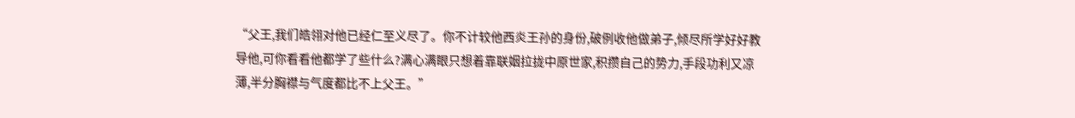“父王,我们皓翎对他已经仁至义尽了。你不计较他西炎王孙的身份,破例收他做弟子,倾尽所学好好教导他,可你看看他都学了些什么?满心满眼只想着靠联姻拉拢中原世家,积攒自己的势力,手段功利又凉薄,半分胸襟与气度都比不上父王。”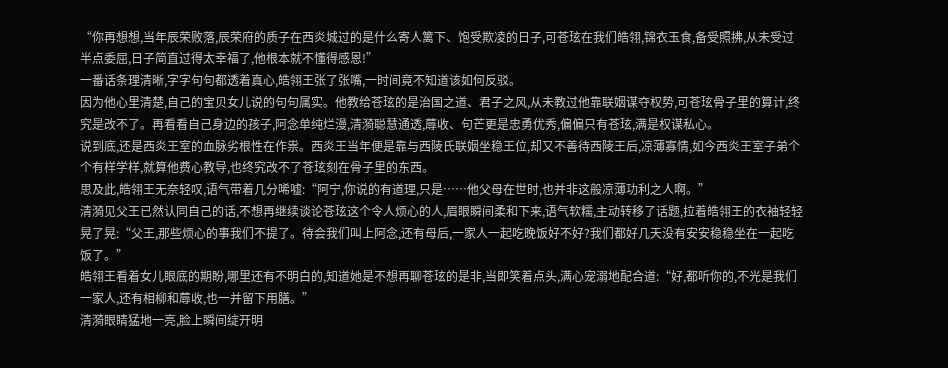“你再想想,当年辰荣败落,辰荣府的质子在西炎城过的是什么寄人篱下、饱受欺凌的日子,可苍玹在我们皓翎,锦衣玉食,备受照拂,从未受过半点委屈,日子简直过得太幸福了,他根本就不懂得感恩!”
一番话条理清晰,字字句句都透着真心,皓翎王张了张嘴,一时间竟不知道该如何反驳。
因为他心里清楚,自己的宝贝女儿说的句句属实。他教给苍玹的是治国之道、君子之风,从未教过他靠联姻谋夺权势,可苍玹骨子里的算计,终究是改不了。再看看自己身边的孩子,阿念单纯烂漫,清漪聪慧通透,蓐收、句芒更是忠勇优秀,偏偏只有苍玹,满是权谋私心。
说到底,还是西炎王室的血脉劣根性在作祟。西炎王当年便是靠与西陵氏联姻坐稳王位,却又不善待西陵王后,凉薄寡情,如今西炎王室子弟个个有样学样,就算他费心教导,也终究改不了苍玹刻在骨子里的东西。
思及此,皓翎王无奈轻叹,语气带着几分唏嘘:“阿宁,你说的有道理,只是……他父母在世时,也并非这般凉薄功利之人啊。”
清漪见父王已然认同自己的话,不想再继续谈论苍玹这个令人烦心的人,眉眼瞬间柔和下来,语气软糯,主动转移了话题,拉着皓翎王的衣袖轻轻晃了晃:“父王,那些烦心的事我们不提了。待会我们叫上阿念,还有母后,一家人一起吃晚饭好不好?我们都好几天没有安安稳稳坐在一起吃饭了。”
皓翎王看着女儿眼底的期盼,哪里还有不明白的,知道她是不想再聊苍玹的是非,当即笑着点头,满心宠溺地配合道:“好,都听你的,不光是我们一家人,还有相柳和蓐收,也一并留下用膳。”
清漪眼睛猛地一亮,脸上瞬间绽开明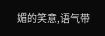媚的笑意,语气带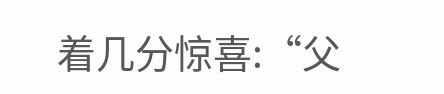着几分惊喜:“父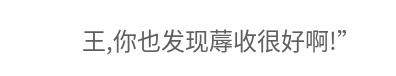王,你也发现蓐收很好啊!”